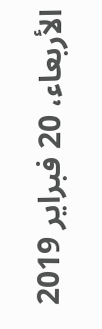الأربعاء، 20 فبراير 2019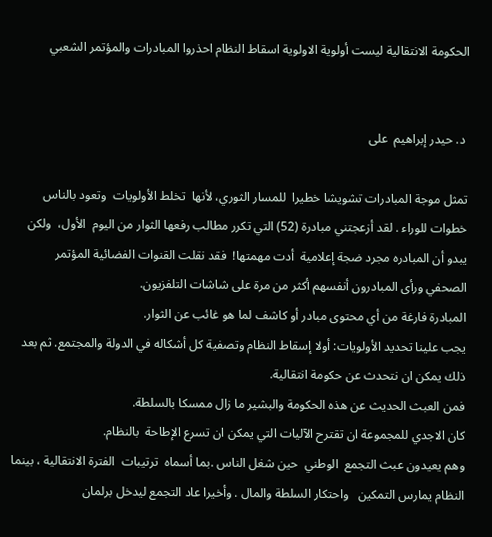الحكومة الانتقالية ليست أولوية الاولوية اسقاط النظام احذروا المبادرات والمؤتمر الشعبي


 د. حيدر إبراهيم  على

تمثل موجة المبادرات تشويشا خطيرا  للمسار الثوري، لأنها  تخلط الأولويات  وتعود بالناس خطوات للوراء . لقد أزعجتني مبادرة (52) التي تكرر مطالب رفعها الثوار من اليوم  الأول،  ولكن يبدو أن المبادره مجرد ضجة إعلامية  أدت مهمتها!  فقد نقلت القنوات الفضائية المؤتمر الصحفي ورأى المبادرون أنفسهم أكثر من مرة على شاشات التلفزيون.
المبادرة فارغة من أي محتوى مبادر أو كاشف لما هو غائب عن الثوار.
يجب علينا تحديد الأولويات: أولا إسقاط النظام وتصفية كل أشكاله في الدولة والمجتمع. ثم بعد ذلك يمكن ان نتحدث عن حكومة انتقالية.
فمن العبث الحديث عن هذه الحكومة والبشير ما زال ممسكا بالسلطة.
كان الاجدي للمجموعة ان تقترح الآليات التي يمكن ان تسرع الإطاحة  بالنظام.
وهم يعيدون عبث التجمع  الوطني  حين شغل الناس .بما أسماه  ترتيبات  الفترة الانتقالية ، بينما النظام يمارس التمكين   واحتكار السلطة والمال . وأخيرا عاد التجمع ليدخل برلمان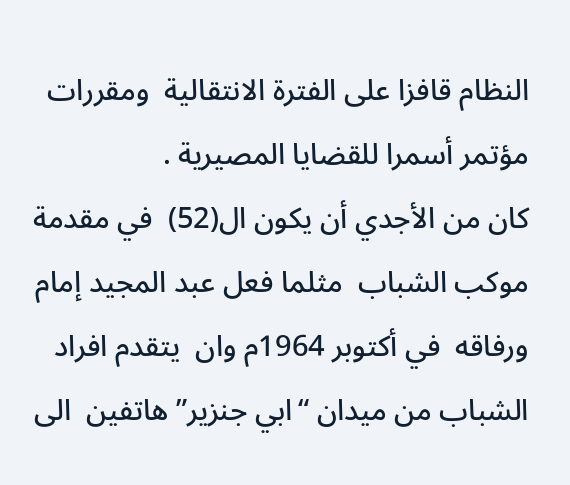النظام قافزا على الفترة الانتقالية  ومقررات مؤتمر أسمرا للقضايا المصيرية .
كان من الأجدي أن يكون ال(52)  في مقدمة موكب الشباب  مثلما فعل عبد المجيد إمام ورفاقه  في أكتوبر 1964م وان  يتقدم افراد  الشباب من ميدان “ابي جنزير” هاتفين  الى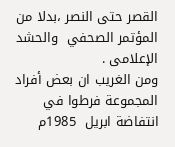القصر حتى النصر ،بدلا من المؤتمر الصحفي  والحشد الإعلامى .
ومن الغريب ان بعض أفراد  المجموعة فرطوا في انتفاضة ابريل  1985م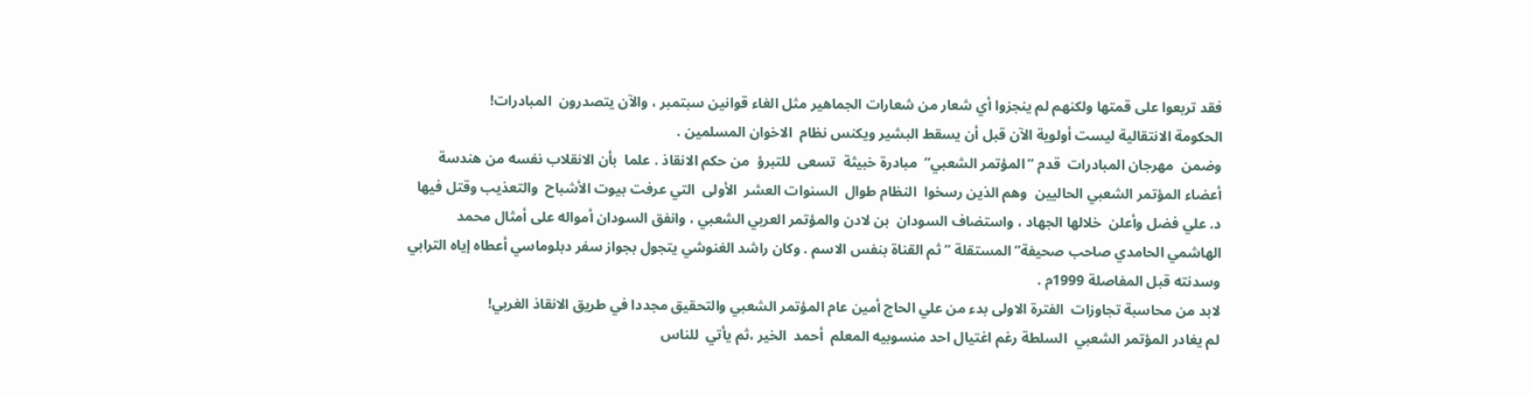فقد تربعوا على قمتها ولكنهم لم ينجزوا أي شعار من شعارات الجماهير مثل الغاء قوانين سبتمبر ، والآن يتصدرون  المبادرات!
الحكومة الانتقالية ليست أولوية الآن قبل أن يسقط البشير ويكنس نظام  الاخوان المسلمين .
وضمن  مهرجان المبادرات  قدم “المؤتمر الشعبي”  مبادرة خبيثة  تسعى  للتبرؤ  من حكم الانقاذ . علما  بأن الانقلاب نفسه من هندسة  أعضاء المؤتمر الشعبي الحاليين  وهم الذين رسخوا  النظام طوال  السنوات العشر  الأولى  التي عرفت بيوت الأشباح  والتعذيب وقتل فيها  د. علي فضل وأعلن  خلالها الجهاد ، واستضاف السودان  بن لادن والمؤتمر العربي الشعبي ، وانفق السودان أمواله على أمثال محمد الهاشمي الحامدي صاحب صحيفة” المستقلة ” ثم القناة بنفس الاسم . وكان راشد الغنوشي يتجول بجواز سفر دبلوماسي أعطاه إياه الترابي وسدنته قبل المفاصلة 1999م .
لابد من محاسبة تجاوزات  الفترة الاولى بدء من علي الحاج أمين عام المؤتمر الشعبي والتحقيق مجددا في طريق الانقاذ الغربي!
لم يغادر المؤتمر الشعبي  السلطة رغم اغتيال احد منسوبيه المعلم  أحمد  الخير ،ثم يأتي  للناس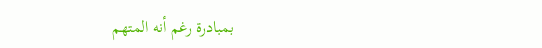بمبادرة رغم أنه المتهم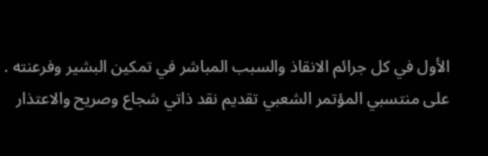الأول في كل جرائم الانقاذ والسبب المباشر في تمكين البشير وفرعنته .
على منتسبي المؤتمر الشعبي تقديم نقد ذاتي شجاع وصريح والاعتذار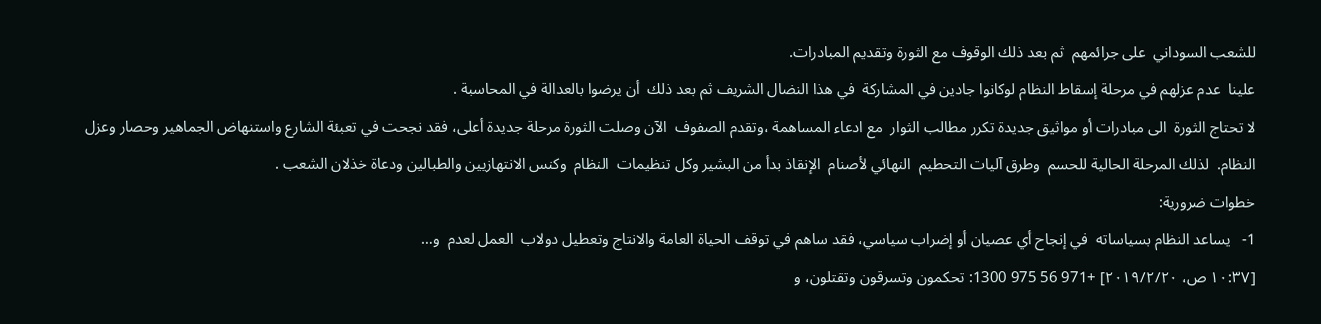للشعب السوداني  على جرائمهم  ثم بعد ذلك الوقوف مع الثورة وتقديم المبادرات.
علينا  عدم عزلهم في مرحلة إسقاط النظام لوكانوا جادين في المشاركة  في هذا النضال الشريف ثم بعد ذلك  أن يرضوا بالعدالة في المحاسبة .
لا تحتاج الثورة  الى مبادرات أو مواثيق جديدة تكرر مطالب الثوار  مع ادعاء المساهمة ،وتقدم الصفوف  الآن وصلت الثورة مرحلة جديدة أعلى، فقد نجحت في تعبئة الشارع واستنهاض الجماهير وحصار وعزل النظام.  لذلك المرحلة الحالية للحسم  وطرق آليات التحطيم  النهائي لأصنام  الإنقاذ بدأ من البشير وكل تنظيمات  النظام  وكنس الانتهازيين والطبالين ودعاة خذلان الشعب .
خطوات ضرورية:
1-   يساعد النظام بسياساته  في إنجاح أي عصيان أو إضراب سياسي، فقد ساهم في توقف الحياة العامة والانتاج وتعطيل دولاب  العمل لعدم  و…
[١٠:٣٧ ص، ٢٠١٩/٢/٢٠] +971 56 975 1300: تحكمون وتسرقون وتقتلون، و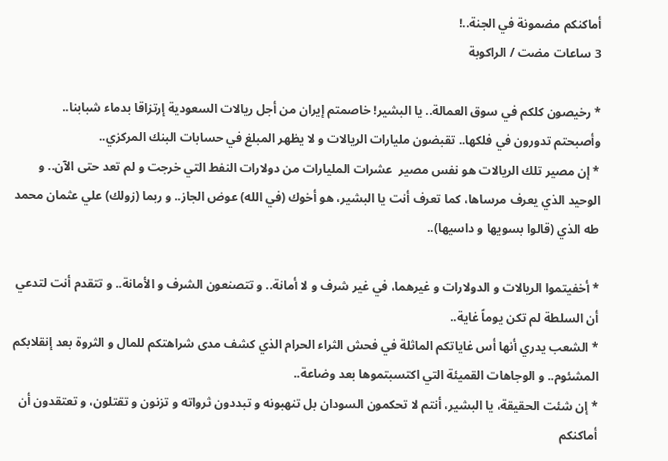أماكنكم مضمونة في الجنة..!
3 ساعات مضت / الراكوبة

* رخيصون كلكم في سوق العمالة.. يا البشير! خاصمتم إيران من أجل ريالات السعودية إرتزاقا بدماء شبابنا.. وأصبحتم تدورون في فلكها.. تقبضون مليارات الريالات و لا يظهر المبلغ في حسابات البنك المركزي..
* إن مصير تلك الريالات هو نفس مصير  عشرات المليارات من دولارات النفط التي خرجت و لم تعد حتى الآن.. و الوحيد الذي يعرف مرساها، كما تعرف أنت يا البشير، هو أخوك (في الله) عوض الجاز.. و ربما (زولك) علي عثمان محمد طه الذي (قالوا بسويها و داسيها)..

* أخفيتموا الريالات و الدولارات و غيرهما، في غير شرف و لا أمانة.. و تتصنعون الشرف و الأمانة.. و تتقدم أنت لتدعي  أن السلطة لم تكن يوماً غاية..
* الشعب يدري أنها أس غاياتكم الماثلة في فحش الثراء الحرام الذي كشف مدى شراهتكم للمال و الثروة بعد إنقلابكم المشئوم.. و الوجاهات القميئة التي اكتسبتموها بعد وضاعة..
* إن شئت الحقيقة، يا البشير، أنتم لا تحكمون السودان بل تنهبونه و تبددون ثرواته و تزنون و تقتلون، و تعتقدون أن أماكنكم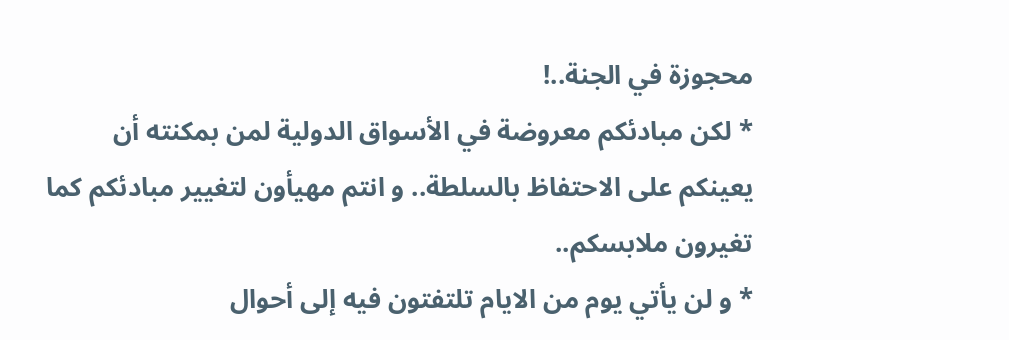محجوزة في الجنة..!
* لكن مبادئكم معروضة في الأسواق الدولية لمن بمكنته أن يعينكم على الاحتفاظ بالسلطة.. و انتم مهيأون لتغيير مبادئكم كما تغيرون ملابسكم..
* و لن يأتي يوم من الايام تلتفتون فيه إلى أحوال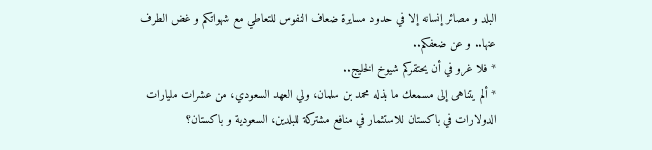البلد و مصائر إنسانه إلا في حدود مسايرة ضعاف النفوس للتعاطي مع شهواتكم و غض الطرف عنها.. و عن ضعفكم..
* فلا غرو في أن يحتقركم شيوخ الخليج..
* ألم يتناهى إلى مسمعك ما بذله محمد بن سلمان، ولي العهد السعودي، من عشرات مليارات الدولارات في باكستان للاستثمار في منافع مشتركة للبلدين، السعودية و باكستان؟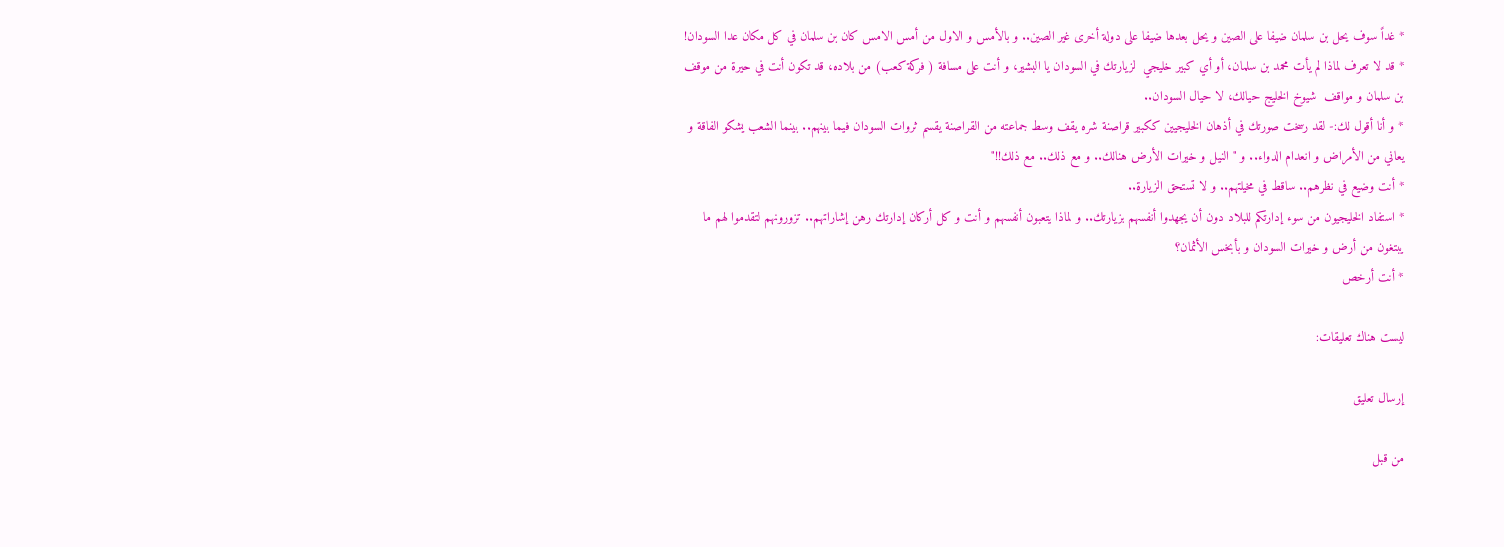* غداً سوف يحل بن سلمان ضيفا على الصين و يحل بعدها ضيفا على دولة أخرى غير الصين.. و بالأمس و الاول من أمس الامس كان بن سلمان في كل مكان عدا السودان!
* قد لا تعرف لماذا لم يأت محمد بن سلمان، أو أي كبير خليجي  لزيارتك في السودان يا البشير، و أنت على مسافة ( فركة كعب) من بلاده، قد تكون أنت في حيرة من موقف بن سلمان و مواقف  شيوخ الخليج حيالك، لا حيال السودان..
* و أنا أقول لك:- لقد رسخت صورتك في أذهان الخليجيين ككبير قراصنة شره يقف وسط جماعته من القراصنة يقسم ثروات السودان فيما بينهم.. بينما الشعب يشكو الفاقة و يعاني من الأمراض و انعدام الدواء.. و " النيل و خيرات الأرض هنالك.. و مع ذلك.. مع ذلك!!"
* أنت وضيع في نظرهم.. ساقط في مخيلتهم.. و لا تستحق الزيارة..
* استفاد الخليجيون من سوء إدارتكم للبلاد دون أن يجهدوا أنفسهم بزيارتك.. و لماذا يتعبون أنفسهم و أنت و كل أركان إدارتك رهن إشاراتهم.. تزورونهم لتقدموا لهم ما يبتغون من أرض و خيرات السودان و بأبخس الأثمان؟
* أنت أرخص

ليست هناك تعليقات:

إرسال تعليق

من قبل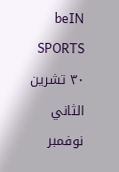beIN SPORTS ٣٠ تشرين الثاني نوفمبر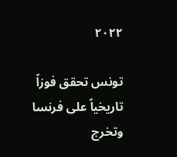٢٠٢٢

تونس تحقق فوزاً تاريخياً على فرنسا وتخرج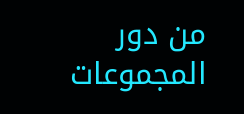من دور المجموعات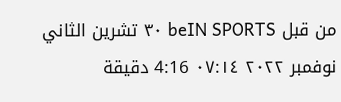من قبل beIN SPORTS ٣٠ تشرين الثاني نوفمبر ٢٠٢٢ ٠٧:١٤ 4:16 دقيقة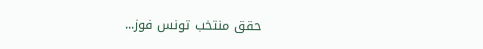حقق منتخب تونس فوز...